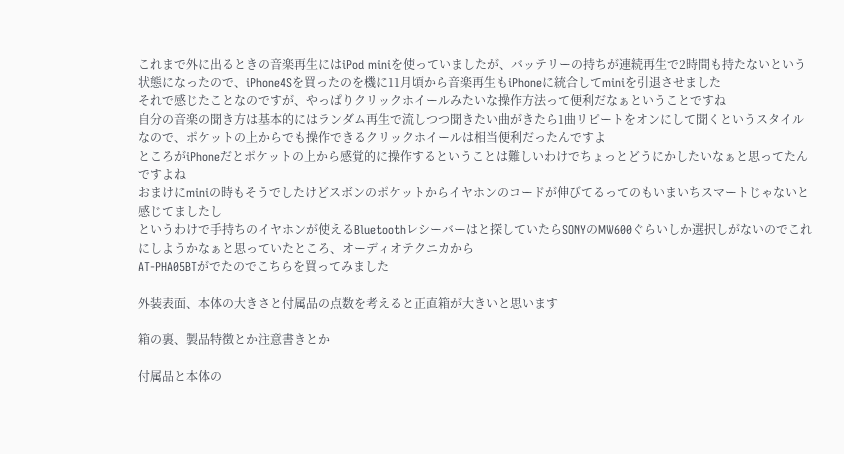これまで外に出るときの音楽再生にはiPod miniを使っていましたが、バッテリーの持ちが連続再生で2時間も持たないという状態になったので、iPhone4Sを買ったのを機に11月頃から音楽再生もiPhoneに統合してminiを引退させました
それで感じたことなのですが、やっぱりクリックホイールみたいな操作方法って便利だなぁということですね
自分の音楽の聞き方は基本的にはランダム再生で流しつつ聞きたい曲がきたら1曲リピートをオンにして聞くというスタイルなので、ポケットの上からでも操作できるクリックホイールは相当便利だったんですよ
ところがiPhoneだとポケットの上から感覚的に操作するということは難しいわけでちょっとどうにかしたいなぁと思ってたんですよね
おまけにminiの時もそうでしたけどスボンのポケットからイヤホンのコードが伸びてるってのもいまいちスマートじゃないと感じてましたし
というわけで手持ちのイヤホンが使えるBluetoothレシーバーはと探していたらSONYのMW600ぐらいしか選択しがないのでこれにしようかなぁと思っていたところ、オーディオテクニカから
AT-PHA05BTがでたのでこちらを買ってみました

外装表面、本体の大きさと付属品の点数を考えると正直箱が大きいと思います

箱の裏、製品特徴とか注意書きとか

付属品と本体の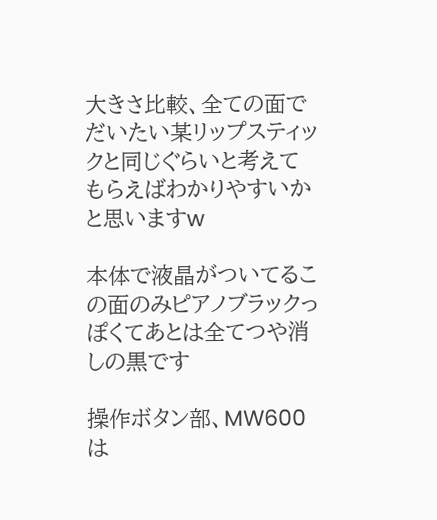大きさ比較、全ての面でだいたい某リップスティックと同じぐらいと考えてもらえばわかりやすいかと思いますw

本体で液晶がついてるこの面のみピアノブラックっぽくてあとは全てつや消しの黒です

操作ボタン部、MW600は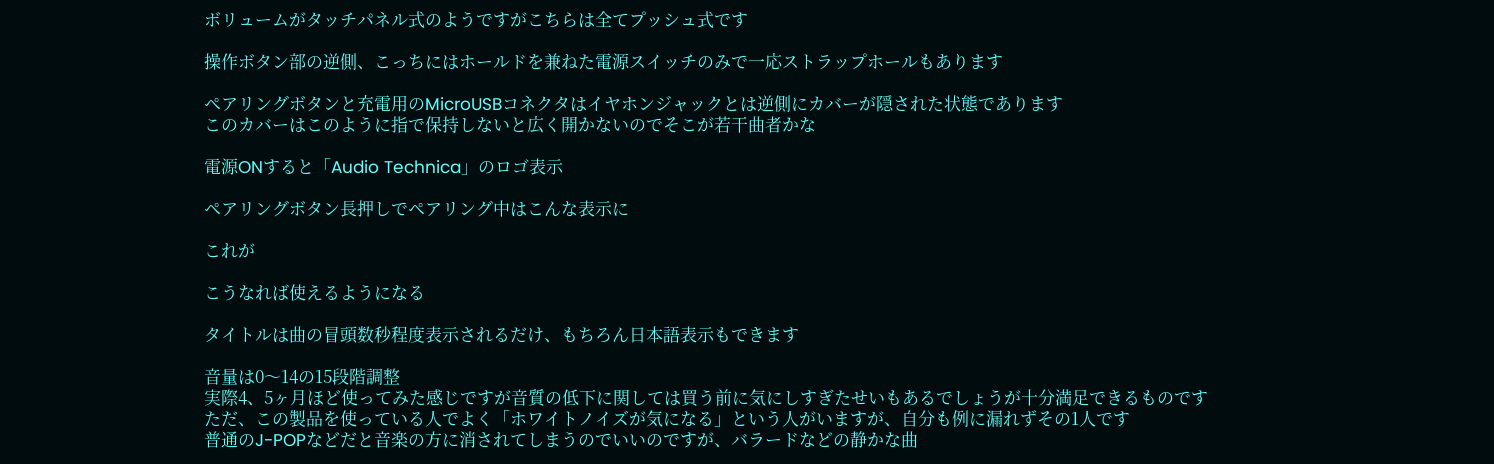ボリュームがタッチパネル式のようですがこちらは全てプッシュ式です

操作ボタン部の逆側、こっちにはホールドを兼ねた電源スイッチのみで一応ストラップホールもあります

ペアリングボタンと充電用のMicroUSBコネクタはイヤホンジャックとは逆側にカバーが隠された状態であります
このカバーはこのように指で保持しないと広く開かないのでそこが若干曲者かな

電源ONすると「Audio Technica」のロゴ表示

ペアリングボタン長押しでペアリング中はこんな表示に

これが

こうなれば使えるようになる

タイトルは曲の冒頭数秒程度表示されるだけ、もちろん日本語表示もできます

音量は0〜14の15段階調整
実際4、5ヶ月ほど使ってみた感じですが音質の低下に関しては買う前に気にしすぎたせいもあるでしょうが十分満足できるものです
ただ、この製品を使っている人でよく「ホワイトノイズが気になる」という人がいますが、自分も例に漏れずその1人です
普通のJ-POPなどだと音楽の方に消されてしまうのでいいのですが、バラードなどの静かな曲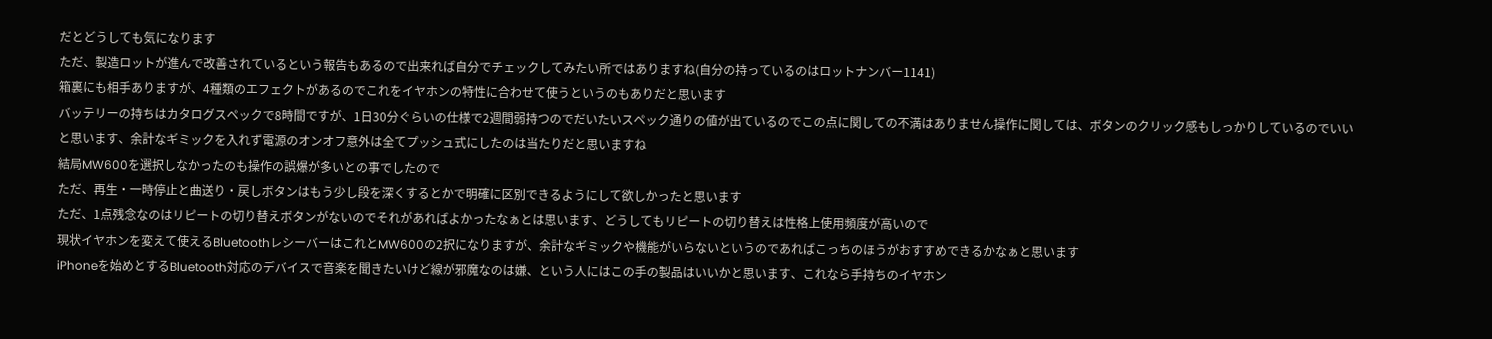だとどうしても気になります
ただ、製造ロットが進んで改善されているという報告もあるので出来れば自分でチェックしてみたい所ではありますね(自分の持っているのはロットナンバー1141)
箱裏にも相手ありますが、4種類のエフェクトがあるのでこれをイヤホンの特性に合わせて使うというのもありだと思います
バッテリーの持ちはカタログスペックで8時間ですが、1日30分ぐらいの仕様で2週間弱持つのでだいたいスペック通りの値が出ているのでこの点に関しての不満はありません操作に関しては、ボタンのクリック感もしっかりしているのでいいと思います、余計なギミックを入れず電源のオンオフ意外は全てプッシュ式にしたのは当たりだと思いますね
結局MW600を選択しなかったのも操作の誤爆が多いとの事でしたので
ただ、再生・一時停止と曲送り・戻しボタンはもう少し段を深くするとかで明確に区別できるようにして欲しかったと思います
ただ、1点残念なのはリピートの切り替えボタンがないのでそれがあればよかったなぁとは思います、どうしてもリピートの切り替えは性格上使用頻度が高いので
現状イヤホンを変えて使えるBluetoothレシーバーはこれとMW600の2択になりますが、余計なギミックや機能がいらないというのであればこっちのほうがおすすめできるかなぁと思います
iPhoneを始めとするBluetooth対応のデバイスで音楽を聞きたいけど線が邪魔なのは嫌、という人にはこの手の製品はいいかと思います、これなら手持ちのイヤホン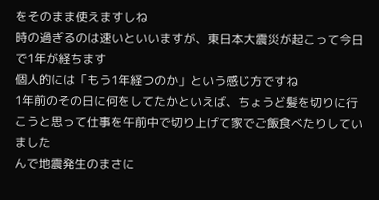をそのまま使えますしね
時の過ぎるのは速いといいますが、東日本大震災が起こって今日で1年が経ちます
個人的には「もう1年経つのか」という感じ方ですね
1年前のその日に何をしてたかといえば、ちょうど髪を切りに行こうと思って仕事を午前中で切り上げて家でご飯食べたりしていました
んで地震発生のまさに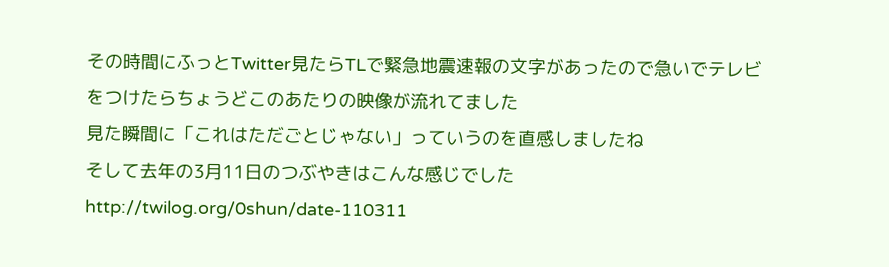その時間にふっとTwitter見たらTLで緊急地震速報の文字があったので急いでテレビをつけたらちょうどこのあたりの映像が流れてました
見た瞬間に「これはただごとじゃない」っていうのを直感しましたね
そして去年の3月11日のつぶやきはこんな感じでした
http://twilog.org/0shun/date-110311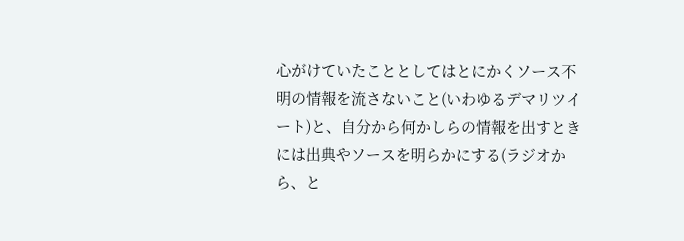心がけていたこととしてはとにかくソース不明の情報を流さないこと(いわゆるデマリツイート)と、自分から何かしらの情報を出すときには出典やソースを明らかにする(ラジオから、と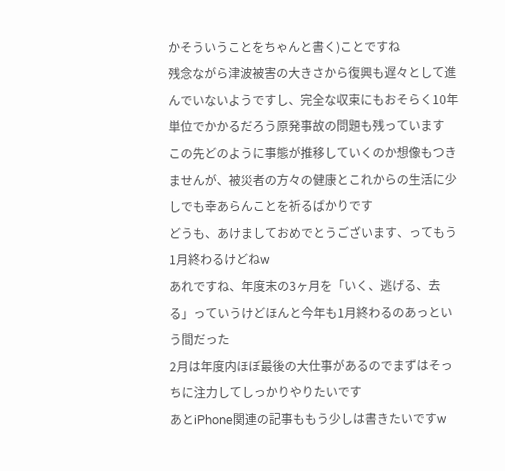かそういうことをちゃんと書く)ことですね
残念ながら津波被害の大きさから復興も遅々として進んでいないようですし、完全な収束にもおそらく10年単位でかかるだろう原発事故の問題も残っています
この先どのように事態が推移していくのか想像もつきませんが、被災者の方々の健康とこれからの生活に少しでも幸あらんことを祈るばかりです
どうも、あけましておめでとうございます、ってもう1月終わるけどねw
あれですね、年度末の3ヶ月を「いく、逃げる、去る」っていうけどほんと今年も1月終わるのあっという間だった
2月は年度内ほぼ最後の大仕事があるのでまずはそっちに注力してしっかりやりたいです
あとiPhone関連の記事ももう少しは書きたいですw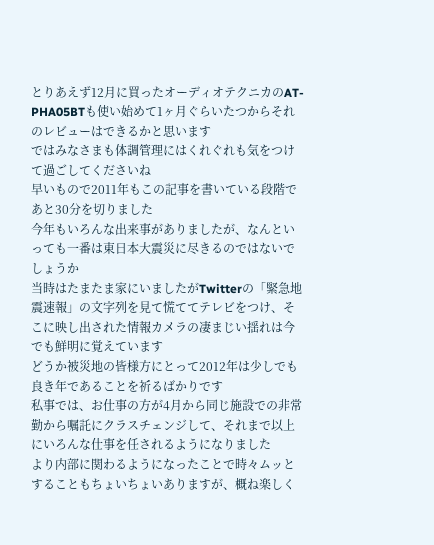とりあえず12月に買ったオーディオテクニカのAT-PHA05BTも使い始めて1ヶ月ぐらいたつからそれのレビューはできるかと思います
ではみなさまも体調管理にはくれぐれも気をつけて過ごしてくださいね
早いもので2011年もこの記事を書いている段階であと30分を切りました
今年もいろんな出来事がありましたが、なんといっても一番は東日本大震災に尽きるのではないでしょうか
当時はたまたま家にいましたがTwitterの「緊急地震速報」の文字列を見て慌ててテレビをつけ、そこに映し出された情報カメラの凄まじい揺れは今でも鮮明に覚えています
どうか被災地の皆様方にとって2012年は少しでも良き年であることを祈るばかりです
私事では、お仕事の方が4月から同じ施設での非常勤から嘱託にクラスチェンジして、それまで以上にいろんな仕事を任されるようになりました
より内部に関わるようになったことで時々ムッとすることもちょいちょいありますが、概ね楽しく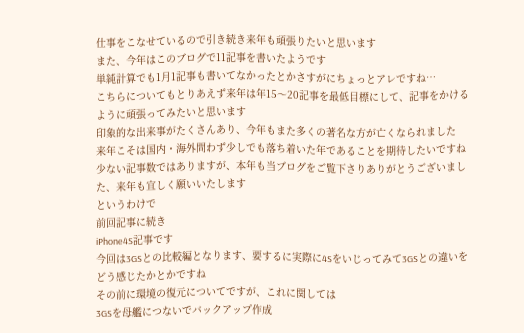仕事をこなせているので引き続き来年も頑張りたいと思います
また、今年はこのブログで11記事を書いたようです
単純計算でも1月1記事も書いてなかったとかさすがにちょっとアレですね…
こちらについてもとりあえず来年は年15〜20記事を最低目標にして、記事をかけるように頑張ってみたいと思います
印象的な出来事がたくさんあり、今年もまた多くの著名な方が亡くなられました
来年こそは国内・海外問わず少しでも落ち着いた年であることを期待したいですね
少ない記事数ではありますが、本年も当ブログをご覧下さりありがとうございました、来年も宜しく願いいたします
というわけで
前回記事に続き
iPhone4S記事です
今回は3GSとの比較編となります、要するに実際に4Sをいじってみて3GSとの違いをどう感じたかとかですね
その前に環境の復元についてですが、これに関しては
3GSを母艦につないでバックアップ作成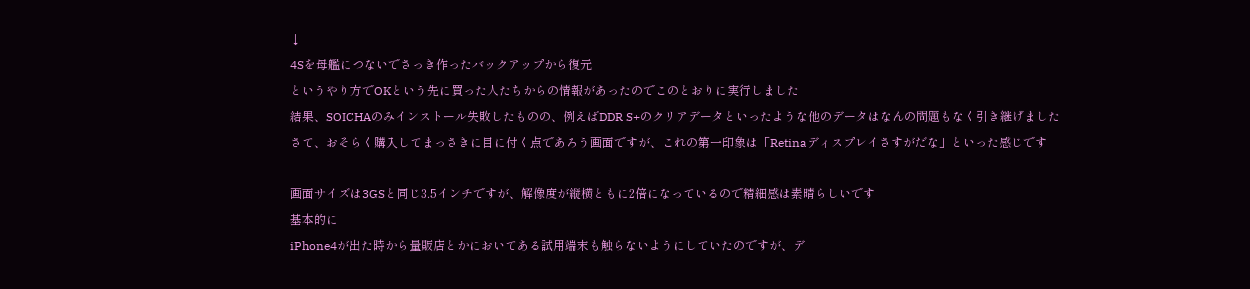↓
4Sを母艦につないでさっき作ったバックアップから復元
というやり方でOKという先に買った人たちからの情報があったのでこのとおりに実行しました
結果、SOICHAのみインストール失敗したものの、例えばDDR S+のクリアデータといったような他のデータはなんの問題もなく引き継げました
さて、おそらく購入してまっさきに目に付く点であろう画面ですが、これの第一印象は「Retinaディスプレイさすがだな」といった感じです

画面サイズは3GSと同じ3.5インチですが、解像度が縦横ともに2倍になっているので精細感は素晴らしいです
基本的に
iPhone4が出た時から量販店とかにおいてある試用端末も触らないようにしていたのですが、デ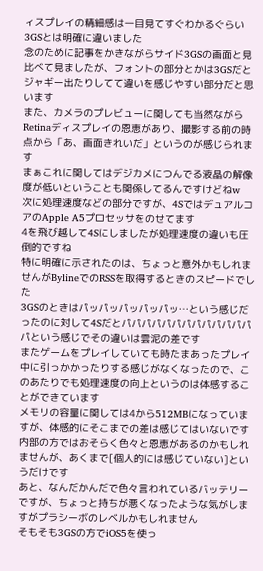ィスプレイの精細感は一目見てすぐわかるぐらい3GSとは明確に違いました
念のために記事をかきながらサイド3GSの画面と見比べて見ましたが、フォントの部分とかは3GSだとジャギー出たりしてて違いを感じやすい部分だと思います
また、カメラのプレビューに関しても当然ながらRetinaディスプレイの恩恵があり、撮影する前の時点から「あ、画面きれいだ」というのが感じられます
まぁこれに関してはデジカメにつんでる液晶の解像度が低いということも関係してるんですけどねw
次に処理速度などの部分ですが、4SではデュアルコアのApple A5プロセッサをのせてます
4を飛び越して4Sにしましたが処理速度の違いも圧倒的ですね
特に明確に示されたのは、ちょっと意外かもしれませんがBylineでのRSSを取得するときのスピードでした
3GSのときはパッパッパッパッパッ…という感じだったのに対して4Sだとパパパパパパパパパパパパパパという感じでその違いは雲泥の差です
またゲームをプレイしていても時たまあったプレイ中に引っかかったりする感じがなくなったので、このあたりでも処理速度の向上というのは体感することができています
メモリの容量に関しては4から512MBになっていますが、体感的にそこまでの差は感じてはいないです
内部の方ではおそらく色々と恩恵があるのかもしれませんが、あくまで[個人的には感じていない]というだけです
あと、なんだかんだで色々言われているバッテリーですが、ちょっと持ちが悪くなったような気がしますがプラシーボのレベルかもしれません
そもそも3GSの方でiOS5を使っ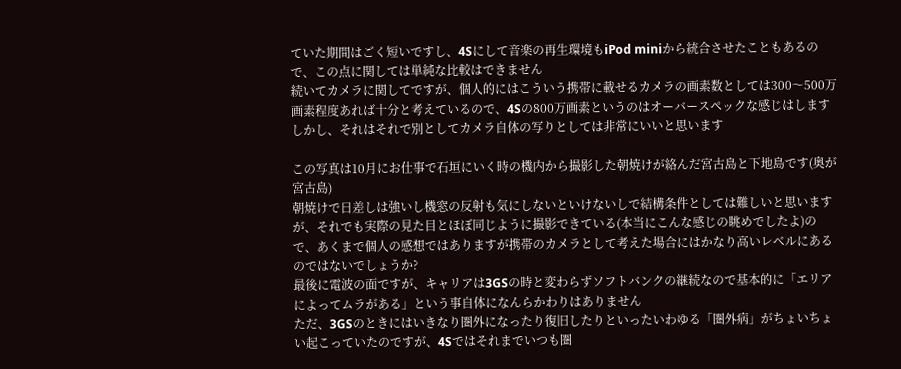ていた期間はごく短いですし、4Sにして音楽の再生環境もiPod miniから統合させたこともあるので、この点に関しては単純な比較はできません
続いてカメラに関してですが、個人的にはこういう携帯に載せるカメラの画素数としては300〜500万画素程度あれば十分と考えているので、4Sの800万画素というのはオーバースペックな感じはします
しかし、それはそれで別としてカメラ自体の写りとしては非常にいいと思います

この写真は10月にお仕事で石垣にいく時の機内から撮影した朝焼けが絡んだ宮古島と下地島です(奥が宮古島)
朝焼けで日差しは強いし機窓の反射も気にしないといけないしで結構条件としては難しいと思いますが、それでも実際の見た目とほぼ同じように撮影できている(本当にこんな感じの眺めでしたよ)ので、あくまで個人の感想ではありますが携帯のカメラとして考えた場合にはかなり高いレベルにあるのではないでしょうか?
最後に電波の面ですが、キャリアは3GSの時と変わらずソフトバンクの継続なので基本的に「エリアによってムラがある」という事自体になんらかわりはありません
ただ、3GSのときにはいきなり圏外になったり復旧したりといったいわゆる「圏外病」がちょいちょい起こっていたのですが、4Sではそれまでいつも圏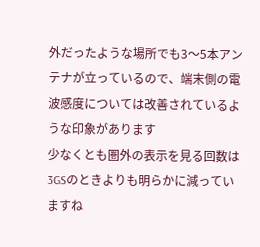外だったような場所でも3〜5本アンテナが立っているので、端末側の電波感度については改善されているような印象があります
少なくとも圏外の表示を見る回数は3GSのときよりも明らかに減っていますね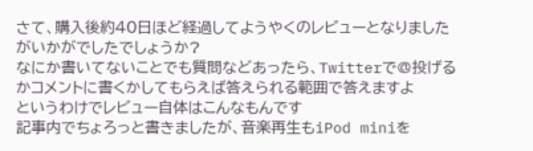さて、購入後約40日ほど経過してようやくのレビューとなりましたがいかがでしたでしょうか?
なにか書いてないことでも質問などあったら、Twitterで@投げるかコメントに書くかしてもらえば答えられる範囲で答えますよ
というわけでレビュー自体はこんなもんです
記事内でちょろっと書きましたが、音楽再生もiPod miniを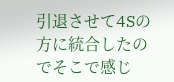引退させて4Sの方に統合したのでそこで感じ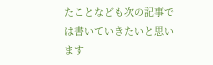たことなども次の記事では書いていきたいと思います